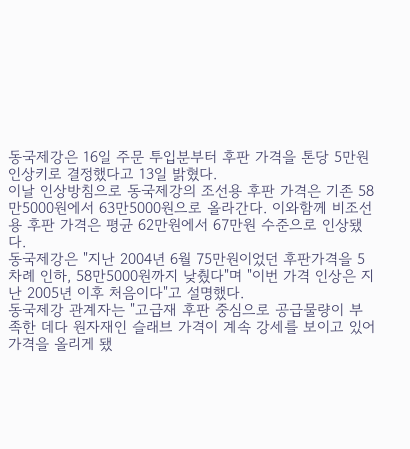동국제강은 16일 주문 투입분부터 후판 가격을 톤당 5만원 인상키로 결정했다고 13일 밝혔다.
이날 인상방침으로 동국제강의 조선용 후판 가격은 기존 58만5000원에서 63만5000원으로 올라간다. 이와함께 비조선용 후판 가격은 평균 62만원에서 67만원 수준으로 인상됐다.
동국제강은 "지난 2004년 6월 75만원이었던 후판가격을 5차례 인하, 58만5000원까지 낮췄다"며 "이번 가격 인상은 지난 2005년 이후 처음이다"고 설명했다.
동국제강 관계자는 "고급재 후판 중심으로 공급물량이 부족한 데다 원자재인 슬래브 가격이 계속 강세를 보이고 있어 가격을 올리게 됐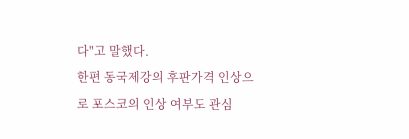다"고 말했다.
한편 동국제강의 후판가격 인상으로 포스코의 인상 여부도 관심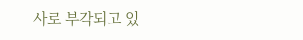사로 부각되고 있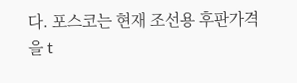다. 포스코는 현재 조선용 후판가격을 t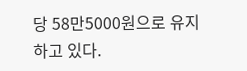당 58만5000원으로 유지하고 있다.